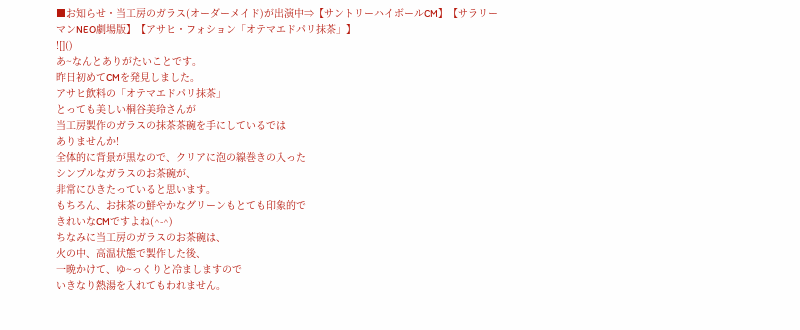■お知らせ・当工房のガラス(オーダーメイド)が出演中⇒【サントリーハイボールCM】【サラリーマンNEO劇場版】【アサヒ・フォション「オテマエドパリ抹茶」】
![]()
あ~なんとありがたいことです。
昨日初めてCMを発見しました。
アサヒ飲料の「オテマエドパリ抹茶」
とっても美しい桐谷美玲さんが
当工房製作のガラスの抹茶茶碗を手にしているでは
ありませんか!
全体的に背景が黒なので、クリアに泡の線巻きの入った
シンプルなガラスのお茶碗が、
非常にひきたっていると思います。
もちろん、お抹茶の鮮やかなグリーンもとても印象的で
きれいなCMですよね(^-^)
ちなみに当工房のガラスのお茶碗は、
火の中、高温状態で製作した後、
一晩かけて、ゆ~っくりと冷ましますので
いきなり熱湯を入れてもわれません。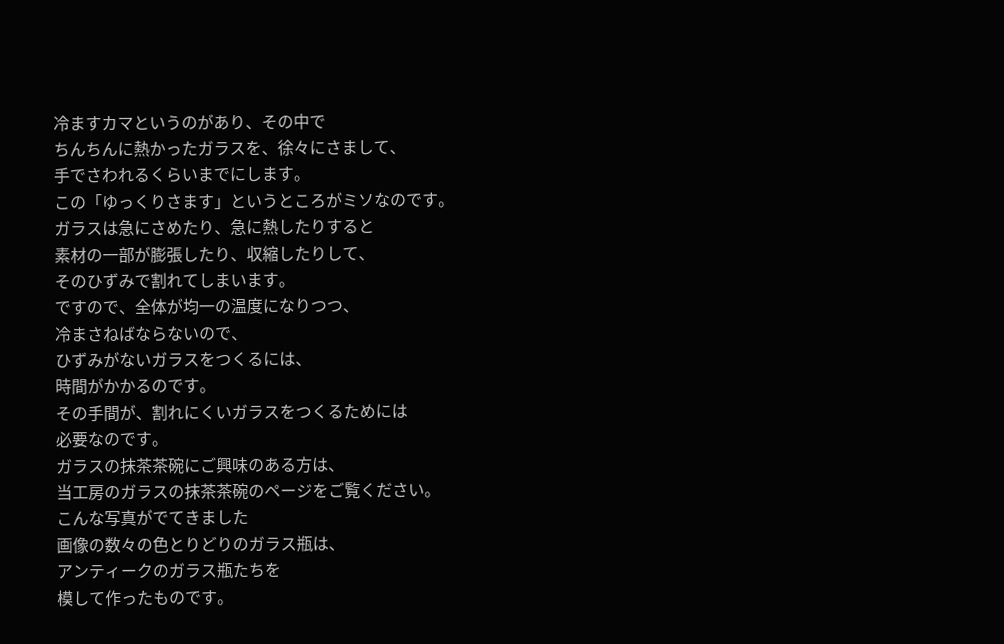冷ますカマというのがあり、その中で
ちんちんに熱かったガラスを、徐々にさまして、
手でさわれるくらいまでにします。
この「ゆっくりさます」というところがミソなのです。
ガラスは急にさめたり、急に熱したりすると
素材の一部が膨張したり、収縮したりして、
そのひずみで割れてしまいます。
ですので、全体が均一の温度になりつつ、
冷まさねばならないので、
ひずみがないガラスをつくるには、
時間がかかるのです。
その手間が、割れにくいガラスをつくるためには
必要なのです。
ガラスの抹茶茶碗にご興味のある方は、
当工房のガラスの抹茶茶碗のページをご覧ください。
こんな写真がでてきました
画像の数々の色とりどりのガラス瓶は、
アンティークのガラス瓶たちを
模して作ったものです。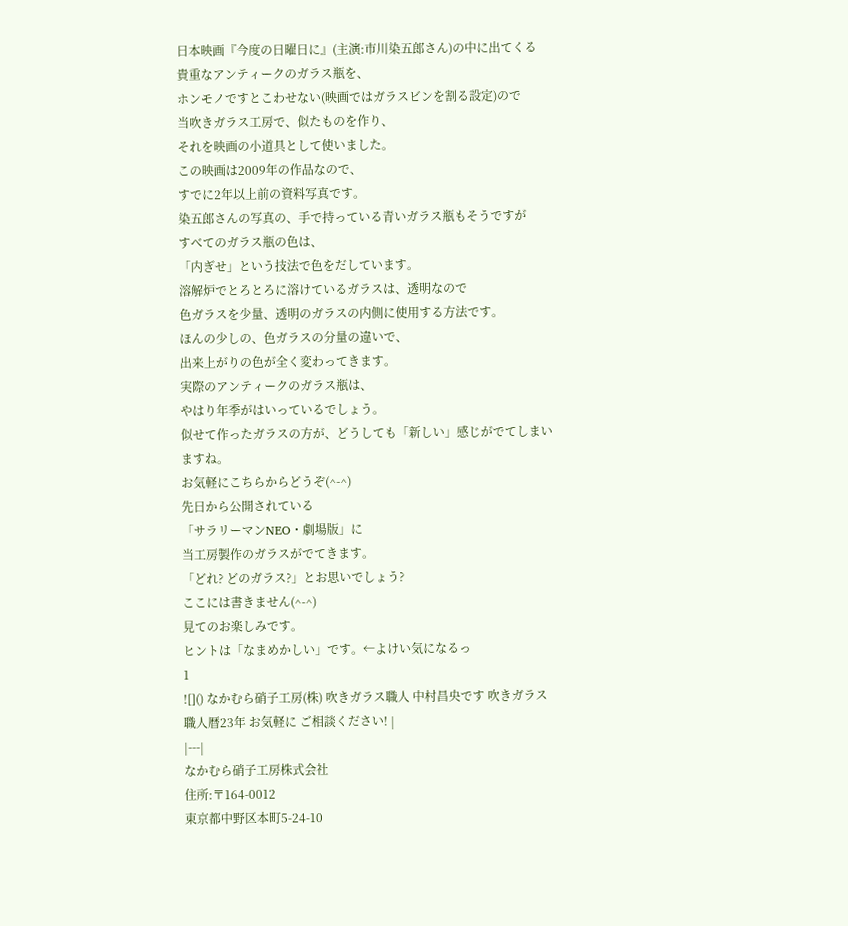日本映画『今度の日曜日に』(主演:市川染五郎さん)の中に出てくる
貴重なアンティークのガラス瓶を、
ホンモノですとこわせない(映画ではガラスビンを割る設定)ので
当吹きガラス工房で、似たものを作り、
それを映画の小道具として使いました。
この映画は2009年の作品なので、
すでに2年以上前の資料写真です。
染五郎さんの写真の、手で持っている青いガラス瓶もそうですが
すべてのガラス瓶の色は、
「内ぎせ」という技法で色をだしています。
溶解炉でとろとろに溶けているガラスは、透明なので
色ガラスを少量、透明のガラスの内側に使用する方法です。
ほんの少しの、色ガラスの分量の違いで、
出来上がりの色が全く変わってきます。
実際のアンティークのガラス瓶は、
やはり年季がはいっているでしょう。
似せて作ったガラスの方が、どうしても「新しい」感じがでてしまいますね。
お気軽にこちらからどうぞ(^-^)
先日から公開されている
「サラリーマンNEO・劇場版」に
当工房製作のガラスがでてきます。
「どれ? どのガラス?」とお思いでしょう?
ここには書きません(^-^)
見てのお楽しみです。
ヒントは「なまめかしい」です。←よけい気になるっ
1
![]() なかむら硝子工房(株) 吹きガラス職人 中村昌央です 吹きガラス職人暦23年 お気軽に ご相談ください! |
|---|
なかむら硝子工房株式会社
住所:〒164-0012
東京都中野区本町5-24-10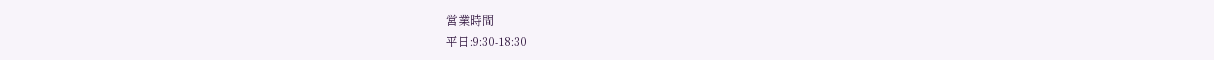営業時間
平日:9:30-18:30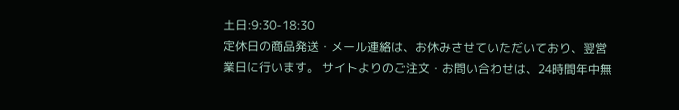土日:9:30-18:30
定休日の商品発送・メール連絡は、お休みさせていただいており、翌営業日に行います。 サイトよりのご注文・お問い合わせは、24時間年中無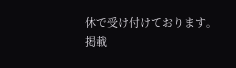休で受け付けております。
掲載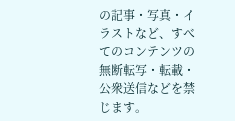の記事・写真・イラストなど、すべてのコンテンツの無断転写・転載・公衆送信などを禁じます。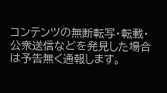コンテンツの無断転写・転載・公衆送信などを発見した場合は予告無く通報します。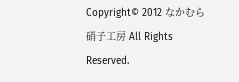Copyright© 2012 なかむら硝子工房 All Rights Reserved.